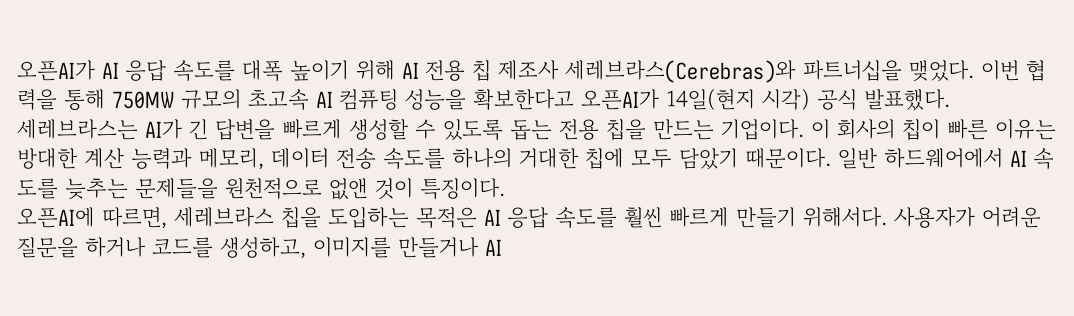오픈AI가 AI 응답 속도를 대폭 높이기 위해 AI 전용 칩 제조사 세레브라스(Cerebras)와 파트너십을 맺었다. 이번 협력을 통해 750MW 규모의 초고속 AI 컴퓨팅 성능을 확보한다고 오픈AI가 14일(현지 시각) 공식 발표했다.
세레브라스는 AI가 긴 답변을 빠르게 생성할 수 있도록 돕는 전용 칩을 만드는 기업이다. 이 회사의 칩이 빠른 이유는 방대한 계산 능력과 메모리, 데이터 전송 속도를 하나의 거대한 칩에 모두 담았기 때문이다. 일반 하드웨어에서 AI 속도를 늦추는 문제들을 원천적으로 없앤 것이 특징이다.
오픈AI에 따르면, 세레브라스 칩을 도입하는 목적은 AI 응답 속도를 훨씬 빠르게 만들기 위해서다. 사용자가 어려운 질문을 하거나 코드를 생성하고, 이미지를 만들거나 AI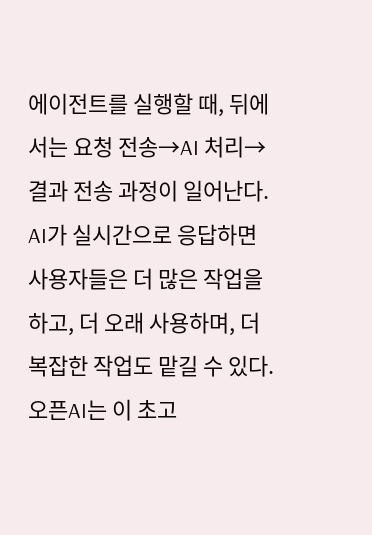에이전트를 실행할 때, 뒤에서는 요청 전송→AI 처리→결과 전송 과정이 일어난다. AI가 실시간으로 응답하면 사용자들은 더 많은 작업을 하고, 더 오래 사용하며, 더 복잡한 작업도 맡길 수 있다.
오픈AI는 이 초고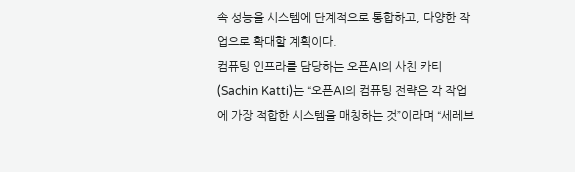속 성능을 시스템에 단계적으로 통합하고, 다양한 작업으로 확대할 계획이다.
컴퓨팅 인프라를 담당하는 오픈AI의 사친 카티(Sachin Katti)는 “오픈AI의 컴퓨팅 전략은 각 작업에 가장 적합한 시스템을 매칭하는 것”이라며 “세레브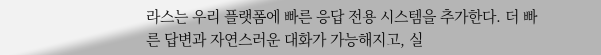라스는 우리 플랫폼에 빠른 응답 전용 시스템을 추가한다. 더 빠른 답변과 자연스러운 대화가 가능해지고, 실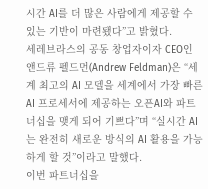시간 AI를 더 많은 사람에게 제공할 수 있는 기반이 마련됐다”고 밝혔다.
세레브라스의 공동 창업자이자 CEO인 앤드류 펠드먼(Andrew Feldman)은 “세계 최고의 AI 모델을 세계에서 가장 빠른 AI 프로세서에 제공하는 오픈AI와 파트너십을 맺게 되어 기쁘다”며 “실시간 AI는 완전히 새로운 방식의 AI 활용을 가능하게 할 것”이라고 말했다.
이번 파트너십을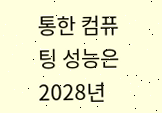통한 컴퓨팅 성능은 2028년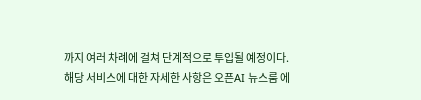까지 여러 차례에 걸쳐 단계적으로 투입될 예정이다.
해당 서비스에 대한 자세한 사항은 오픈AI 뉴스룸 에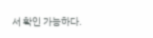서 확인 가능하다.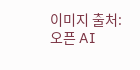이미지 출처: 오픈 AI